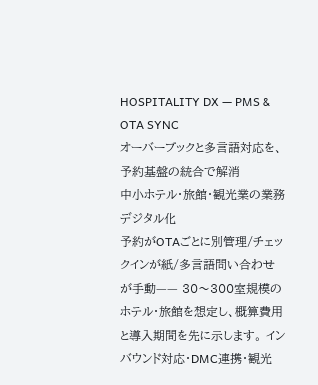HOSPITALITY DX — PMS & OTA SYNC
オーバーブックと多言語対応を、予約基盤の統合で解消
中小ホテル・旅館・観光業の業務デジタル化
予約がOTAごとに別管理/チェックインが紙/多言語問い合わせが手動—— 30〜300室規模のホテル・旅館を想定し、概算費用と導入期間を先に示します。 インバウンド対応・DMC連携・観光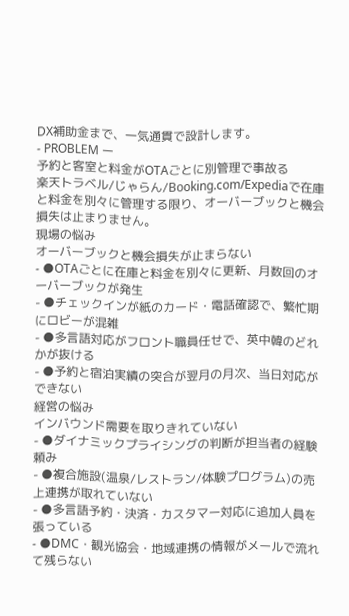DX補助金まで、一気通貫で設計します。
- PROBLEM ー
予約と客室と料金がOTAごとに別管理で事故る
楽天トラベル/じゃらん/Booking.com/Expediaで在庫と料金を別々に管理する限り、オーバーブックと機会損失は止まりません。
現場の悩み
オーバーブックと機会損失が止まらない
- ●OTAごとに在庫と料金を別々に更新、月数回のオーバーブックが発生
- ●チェックインが紙のカード・電話確認で、繁忙期にロビーが混雑
- ●多言語対応がフロント職員任せで、英中韓のどれかが抜ける
- ●予約と宿泊実績の突合が翌月の月次、当日対応ができない
経営の悩み
インバウンド需要を取りきれていない
- ●ダイナミックプライシングの判断が担当者の経験頼み
- ●複合施設(温泉/レストラン/体験プログラム)の売上連携が取れていない
- ●多言語予約・決済・カスタマー対応に追加人員を張っている
- ●DMC・観光協会・地域連携の情報がメールで流れて残らない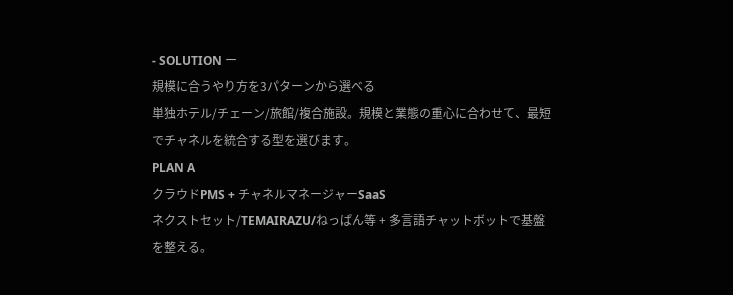- SOLUTION ー
規模に合うやり方を3パターンから選べる
単独ホテル/チェーン/旅館/複合施設。規模と業態の重心に合わせて、最短でチャネルを統合する型を選びます。
PLAN A
クラウドPMS + チャネルマネージャーSaaS
ネクストセット/TEMAIRAZU/ねっぱん等 + 多言語チャットボットで基盤を整える。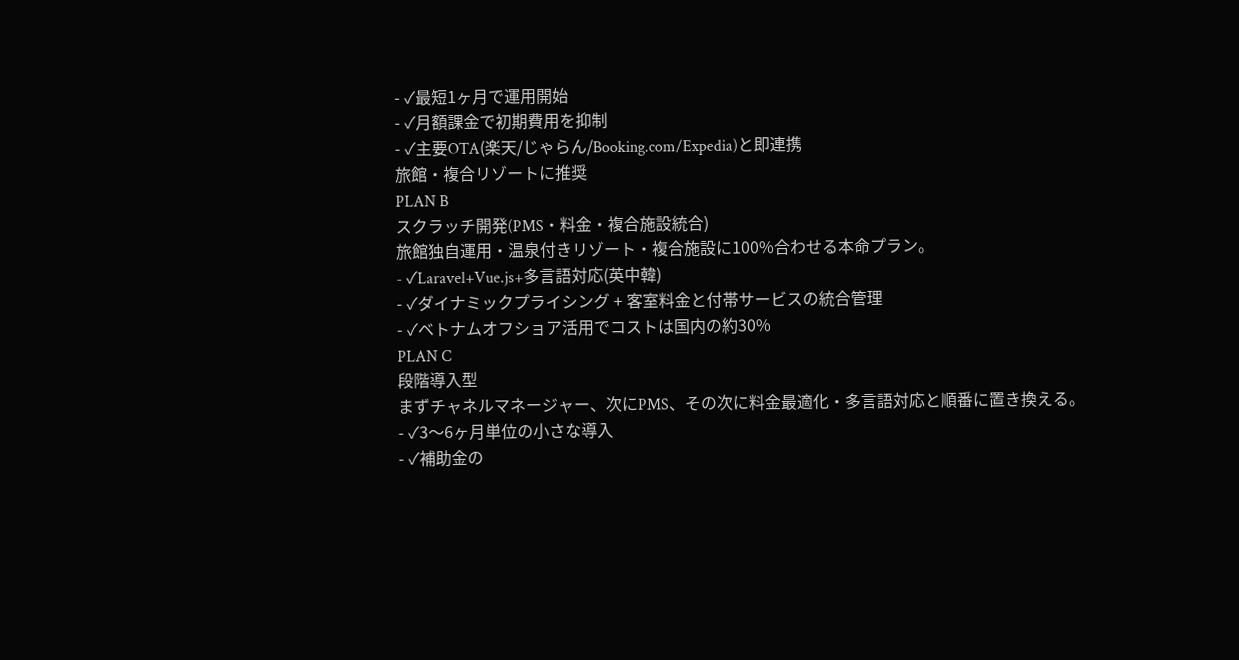- ✓最短1ヶ月で運用開始
- ✓月額課金で初期費用を抑制
- ✓主要OTA(楽天/じゃらん/Booking.com/Expedia)と即連携
旅館・複合リゾートに推奨
PLAN B
スクラッチ開発(PMS・料金・複合施設統合)
旅館独自運用・温泉付きリゾート・複合施設に100%合わせる本命プラン。
- ✓Laravel+Vue.js+多言語対応(英中韓)
- ✓ダイナミックプライシング + 客室料金と付帯サービスの統合管理
- ✓ベトナムオフショア活用でコストは国内の約30%
PLAN C
段階導入型
まずチャネルマネージャー、次にPMS、その次に料金最適化・多言語対応と順番に置き換える。
- ✓3〜6ヶ月単位の小さな導入
- ✓補助金の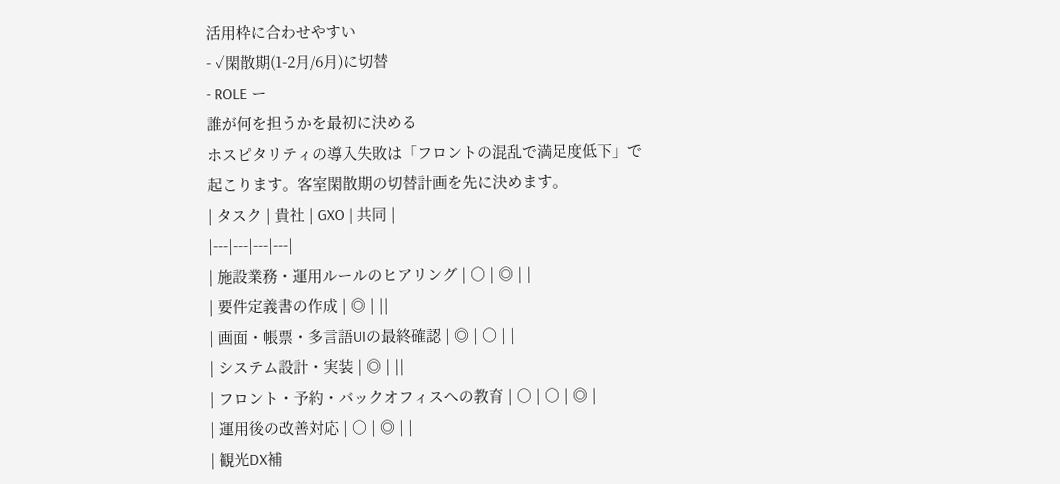活用枠に合わせやすい
- ✓閑散期(1-2月/6月)に切替
- ROLE ー
誰が何を担うかを最初に決める
ホスピタリティの導入失敗は「フロントの混乱で満足度低下」で起こります。客室閑散期の切替計画を先に決めます。
| タスク | 貴社 | GXO | 共同 |
|---|---|---|---|
| 施設業務・運用ルールのヒアリング | ○ | ◎ | |
| 要件定義書の作成 | ◎ | ||
| 画面・帳票・多言語UIの最終確認 | ◎ | ○ | |
| システム設計・実装 | ◎ | ||
| フロント・予約・バックオフィスへの教育 | ○ | ○ | ◎ |
| 運用後の改善対応 | ○ | ◎ | |
| 観光DX補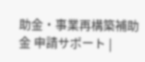助金・事業再構築補助金 申請サポート |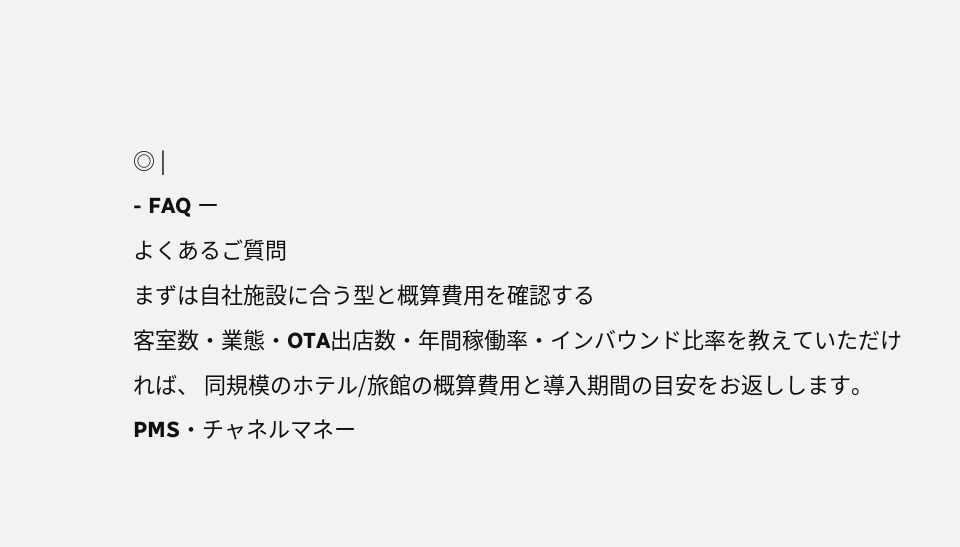◎ |
- FAQ ー
よくあるご質問
まずは自社施設に合う型と概算費用を確認する
客室数・業態・OTA出店数・年間稼働率・インバウンド比率を教えていただければ、 同規模のホテル/旅館の概算費用と導入期間の目安をお返しします。 PMS・チャネルマネー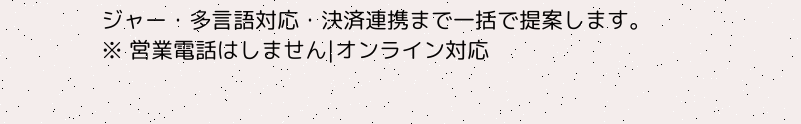ジャー・多言語対応・決済連携まで一括で提案します。
※ 営業電話はしません|オンライン対応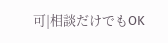可|相談だけでもOK